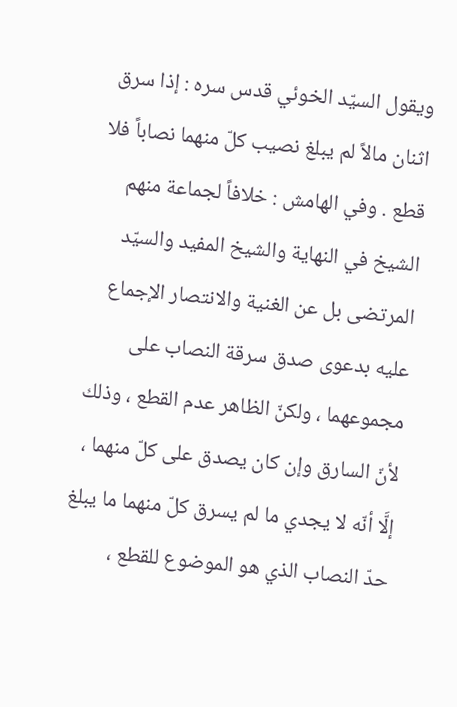ويقول السيّد الخوئي قدس سره : إذا سرق اثنان مالاً لم يبلغ نصيب كلّ منهما نصاباً فلا قطع . وفي الهامش : خلافاً لجماعة منهم الشيخ في النهاية والشيخ المفيد والسيّد المرتضى بل عن الغنية والانتصار الإجماع عليه بدعوى صدق سرقة النصاب على مجموعهما ، ولكنّ الظاهر عدم القطع ، وذلك لأنّ السارق وإن كان يصدق على كلّ منهما ، إلَّا أنّه لا يجدي ما لم يسرق كلّ منهما ما يبلغ حدّ النصاب الذي هو الموضوع للقطع ،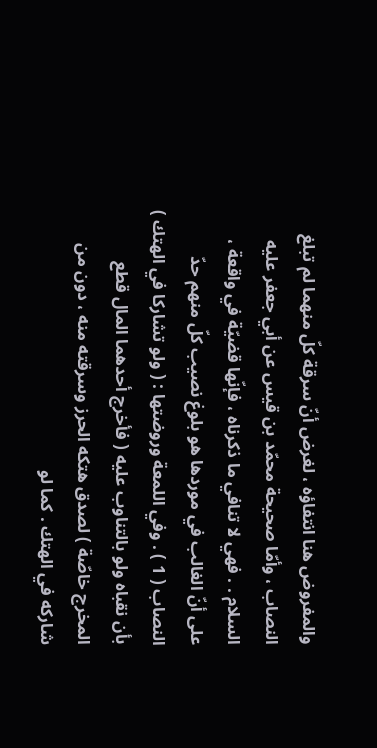والمفروض هنا انتفاؤه ، لغرض أنّ سرقة كلّ منهما لم تبلغ النصاب ، وأمّا صحيحة محمّد بن قيس عن أبي جعفر عليه السلام . . فهي لا تنافي ما ذكرناه ، فإنّها قضيّة في واقعة ، على أنّ الغالب في موردها هو بلوغ نصيب كلّ منهم حدّ النصاب ( 1 ) . وفي اللمعة وروضتها : ( ولو تشاركا في الهتك ) بأن نقباه ولو بالتناوب عليه ( فأخرج أحدهما المال قطع المخرج خاصّة ) لصدق هتكه الحرز وسرقته منه ، دون من شاركه في الهتك . كما لو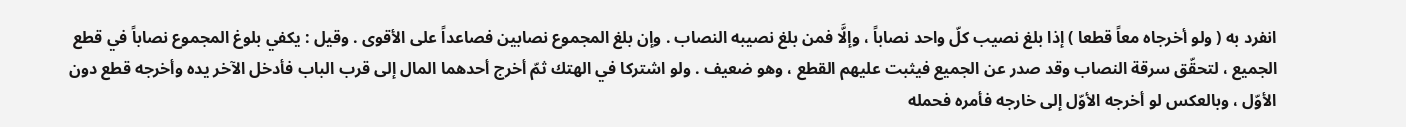انفرد به ( ولو أخرجاه معاً قطعا ) إذا بلغ نصيب كلّ واحد نصاباً ، وإلَّا فمن بلغ نصيبه النصاب . وإن بلغ المجموع نصابين فصاعداً على الأقوى . وقيل : يكفي بلوغ المجموع نصاباً في قطع الجميع ، لتحقّق سرقة النصاب وقد صدر عن الجميع فيثبت عليهم القطع ، وهو ضعيف . ولو اشتركا في الهتك ثمّ أخرج أحدهما المال إلى قرب الباب فأدخل الآخر يده وأخرجه قطع دون الأوّل ، وبالعكس لو أخرجه الأوّل إلى خارجه فأمره فحمله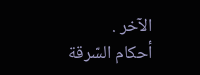الآخر .
أحكام السّرقة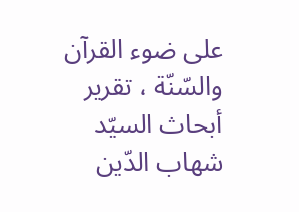على ضوء القرآن والسّنّة ، تقرير أبحاث السيّد شهاب الدّين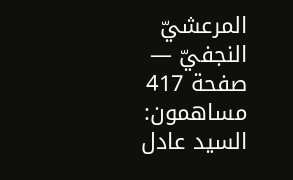المرعشيّ النجفيّ — صفحة 417
مساهمون: السيد عادل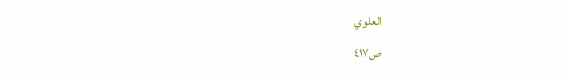العلوي
ص٤١٧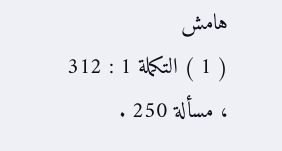هامش
( 1 ) التكملة 1 : 312 ، مسألة 250 .